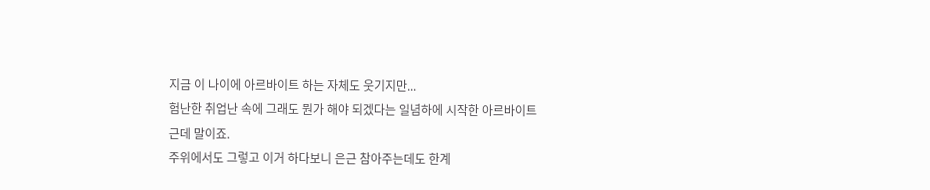지금 이 나이에 아르바이트 하는 자체도 웃기지만...
험난한 취업난 속에 그래도 뭔가 해야 되겠다는 일념하에 시작한 아르바이트
근데 말이죠.
주위에서도 그렇고 이거 하다보니 은근 참아주는데도 한계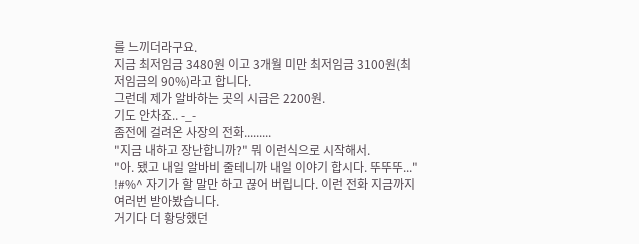를 느끼더라구요.
지금 최저임금 3480원 이고 3개월 미만 최저임금 3100원(최저임금의 90%)라고 합니다.
그런데 제가 알바하는 곳의 시급은 2200원.
기도 안차죠.. -_-
좀전에 걸려온 사장의 전화.........
"지금 내하고 장난합니까?" 뭐 이런식으로 시작해서.
"아. 됐고 내일 알바비 줄테니까 내일 이야기 합시다. 뚜뚜뚜..."
!#%^ 자기가 할 말만 하고 끊어 버립니다. 이런 전화 지금까지 여러번 받아봤습니다.
거기다 더 황당했던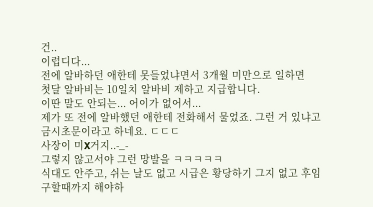건..
이럽디다...
전에 알바하던 애한테 못들었냐면서 3개월 미만으로 일하면
첫달 알바비는 10일치 알바비 제하고 지급합니다.
이딴 말도 안되는... 어이가 없어서...
제가 또 전에 알바했던 애한테 전화해서 물었죠. 그런 거 있냐고
금시초문이라고 하네요. ㄷㄷㄷ
사장이 미X거지..-_-
그렇지 않고서야 그런 망발을 ㅋㅋㅋㅋㅋ
식대도 안주고, 쉬는 날도 없고 시급은 황당하기 그지 없고 후임 구할때까지 해야하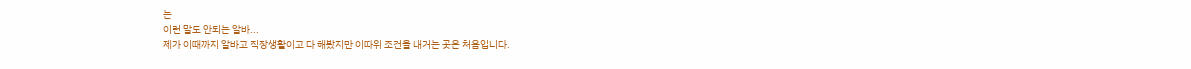는
이런 말도 안되는 알바...
제가 이때까지 알바고 직장생활이고 다 해봤지만 이따위 조건을 내거는 곳은 처음입니다.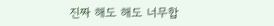진짜 해도 해도 너무합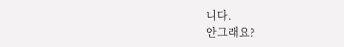니다.
안그래요?